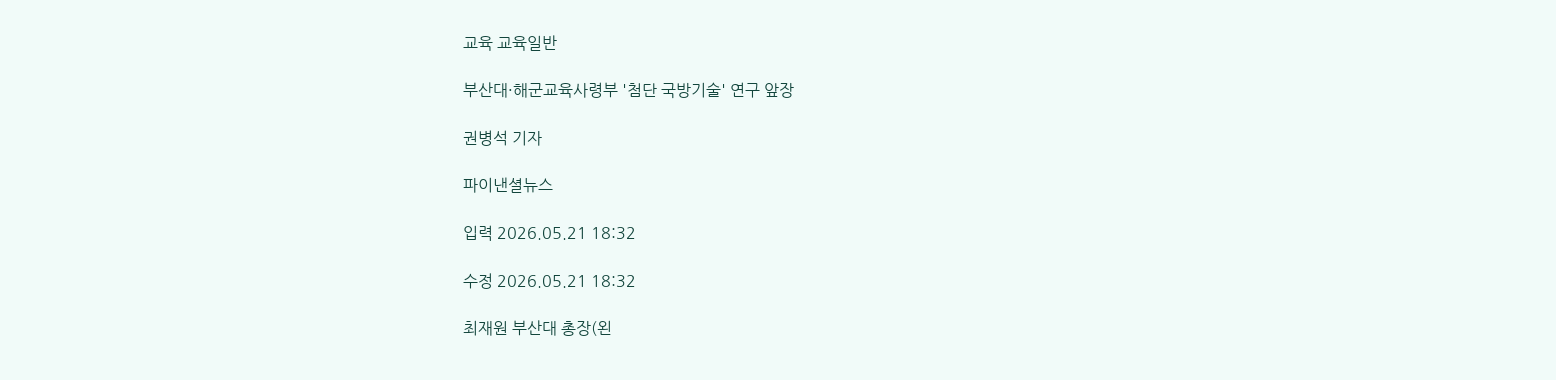교육 교육일반

부산대·해군교육사령부 '첨단 국방기술' 연구 앞장

권병석 기자

파이낸셜뉴스

입력 2026.05.21 18:32

수정 2026.05.21 18:32

최재원 부산대 총장(왼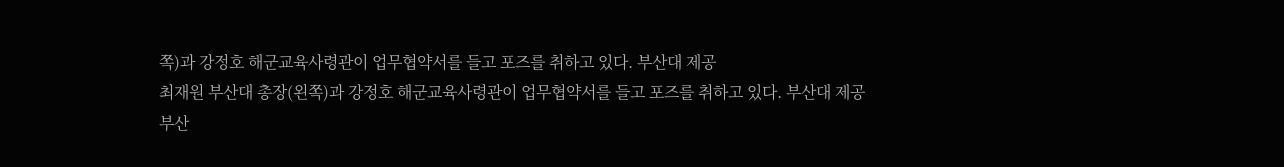쪽)과 강정호 해군교육사령관이 업무협약서를 들고 포즈를 취하고 있다. 부산대 제공
최재원 부산대 총장(왼쪽)과 강정호 해군교육사령관이 업무협약서를 들고 포즈를 취하고 있다. 부산대 제공
부산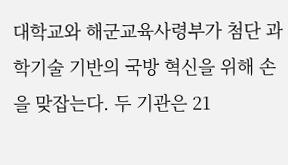대학교와 해군교육사령부가 첨단 과학기술 기반의 국방 혁신을 위해 손을 맞잡는다. 두 기관은 21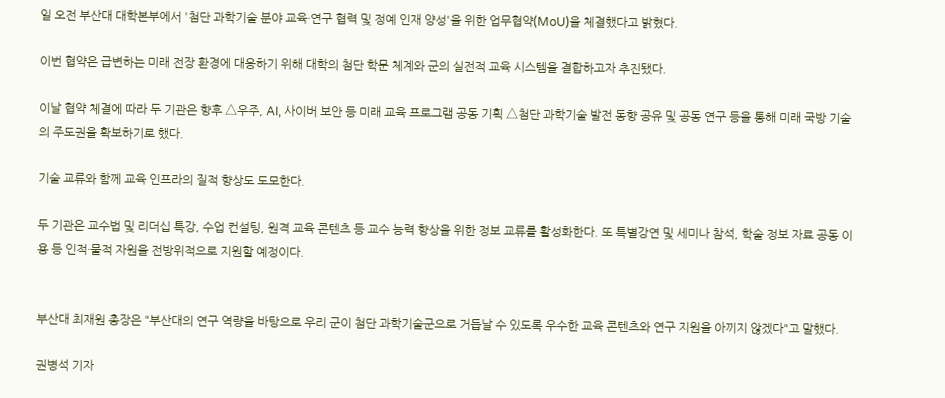일 오전 부산대 대학본부에서 '첨단 과학기술 분야 교육·연구 협력 및 정예 인재 양성'을 위한 업무협약(MoU)을 체결했다고 밝혔다.

이번 협약은 급변하는 미래 전장 환경에 대응하기 위해 대학의 첨단 학문 체계와 군의 실전적 교육 시스템을 결합하고자 추진됐다.

이날 협약 체결에 따라 두 기관은 향후 △우주, AI, 사이버 보안 등 미래 교육 프로그램 공동 기획 △첨단 과학기술 발전 동향 공유 및 공동 연구 등을 통해 미래 국방 기술의 주도권을 확보하기로 했다.

기술 교류와 함께 교육 인프라의 질적 향상도 도모한다.

두 기관은 교수법 및 리더십 특강, 수업 컨설팅, 원격 교육 콘텐츠 등 교수 능력 향상을 위한 정보 교류를 활성화한다. 또 특별강연 및 세미나 참석, 학술 정보 자료 공동 이용 등 인적·물적 자원을 전방위적으로 지원할 예정이다.


부산대 최재원 총장은 "부산대의 연구 역량을 바탕으로 우리 군이 첨단 과학기술군으로 거듭날 수 있도록 우수한 교육 콘텐츠와 연구 지원을 아끼지 않겠다"고 말했다.

권병석 기자